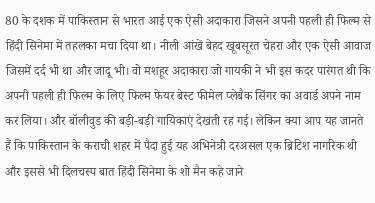80 के दशक में पाकिस्तान से भारत आई एक ऐसी अदाकारा जिसने अपनी पहली ही फिल्म से हिंदी सिनेमा में तहलका मचा दिया था। नीली आंखें बेहद खूबसूरत चेहरा और एक ऐसी आवाज जिसमें दर्द भी था और जादू भी। वो मशहूर अदाकारा जो गायकी ने भी इस कदर पारंगत थी कि अपनी पहली ही फिल्म के लिए फिल्म फेयर बेस्ट फीमेल प्लेबैक सिंगर का अवार्ड अपने नाम कर लिया। और बॉलीवुड की बड़ी-बड़ी गायिकाएं देखती रह गई। लेकिन क्या आप यह जानते हैं कि पाकिस्तान के कराची शहर में पैदा हुई यह अभिनेत्री दरअसल एक ब्रिटिश नागरिक थी और इससे भी दिलचस्प बात हिंदी सिनेमा के शो मैन कहे जाने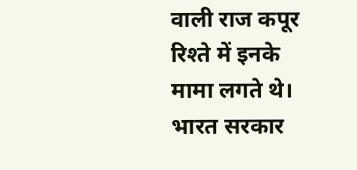वाली राज कपूर रिश्ते में इनके मामा लगते थे। भारत सरकार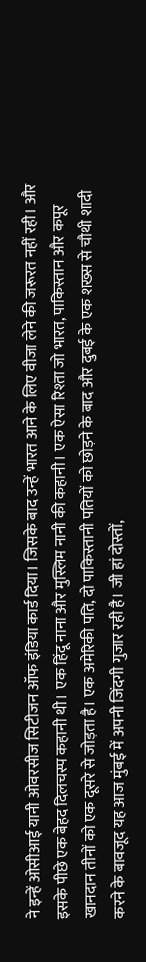ने इन्हें ओसीआई यानी ओवरसीज सिटीजन ऑफ इंडिया कार्ड दिया। जिसके बाद उन्हें भारत आने के लिए वीजा लेने की जरूरत नहीं रही। और इसके पीछे एक बेहद दिलचस्प कहानी थी। एक हिंदू नाना और मुस्लिम नानी की कहानी। एक ऐसा रिश्ता जो भारत, पाकिस्तान और कपूर खानदान तीनों को एक दूसरे से जोड़ता है। एक अमेरिकी पति, दो पाकिस्तानी पतियों को छोड़ने के बाद और दुबई के एक शख्स से चौथी शादी करने के बावजूद यह आज मुंबई में अपनी जिंदगी गुजार रही है। जी हां दोस्तों,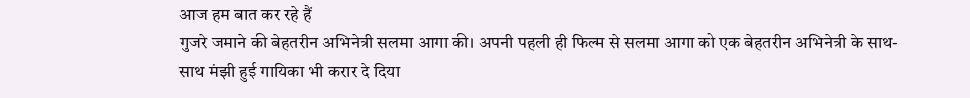आज हम बात कर रहे हैं
गुजरे जमाने की बेहतरीन अभिनेत्री सलमा आगा की। अपनी पहली ही फिल्म से सलमा आगा को एक बेहतरीन अभिनेत्री के साथ-साथ मंझी हुई गायिका भी करार दे दिया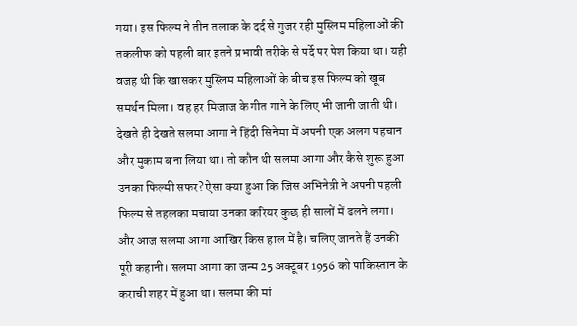गया। इस फिल्म ने तीन तलाक के दर्द से गुजर रही मुस्लिम महिलाओं की तकलीफ को पहली बार इतने प्रभावी तरीके से पर्दे पर पेश किया था। यही वजह थी कि खासकर मुस्लिम महिलाओं के बीच इस फिल्म को खूब समर्थन मिला। वह हर मिजाज के गीत गाने के लिए भी जानी जाती थी। देखते ही देखते सलमा आगा ने हिंदी सिनेमा में अपनी एक अलग पहचान और मुकाम बना लिया था। तो कौन थी सलमा आगा और कैसे शुरू हुआ उनका फिल्मी सफर? ऐसा क्या हुआ कि जिस अभिनेत्री ने अपनी पहली फिल्म से तहलका मचाया उनका करियर कुछ ही सालों में ढलने लगा। और आज सलमा आगा आखिर किस हाल में है। चलिए जानते हैं उनकी पूरी कहानी। सलमा आगा का जन्म 25 अक्टूबर 1956 को पाकिस्तान के कराची शहर में हुआ था। सलमा की मां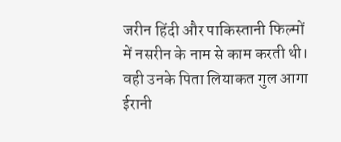जरीन हिंदी और पाकिस्तानी फिल्मों में नसरीन के नाम से काम करती थी। वही उनके पिता लियाकत गुल आगा ईरानी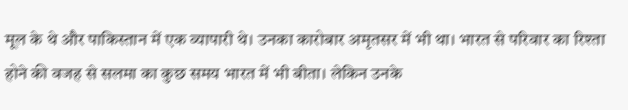मूल के थे और पाकिस्तान में एक व्यापारी थे। उनका कारोबार अमृतसर में भी था। भारत से परिवार का रिश्ता होने की वजह से सलमा का कुछ समय भारत में भी बीता। लेकिन उनके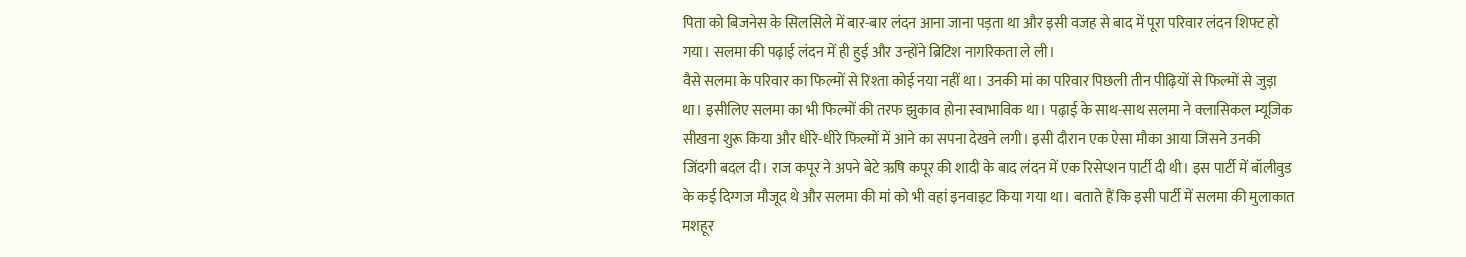पिता को बिजनेस के सिलसिले में बार-बार लंदन आना जाना पड़ता था और इसी वजह से बाद में पूरा परिवार लंदन शिफ्ट हो गया। सलमा की पढ़ाई लंदन में ही हुई और उन्होंने ब्रिटिश नागरिकता ले ली।
वैसे सलमा के परिवार का फिल्मों से रिश्ता कोई नया नहीं था। उनकी मां का परिवार पिछली तीन पीढ़ियों से फिल्मों से जुड़ा था। इसीलिए सलमा का भी फिल्मों की तरफ झुकाव होना स्वाभाविक था। पढ़ाई के साथ-साथ सलमा ने क्लासिकल म्यूजिक सीखना शुरू किया और धीरे-धीरे फिल्मों में आने का सपना देखने लगी। इसी दौरान एक ऐसा मौका आया जिसने उनकी जिंदगी बदल दी। राज कपूर ने अपने बेटे ऋषि कपूर की शादी के बाद लंदन में एक रिसेप्शन पार्टी दी थी। इस पार्टी में बॉलीवुड के कई दिग्गज मौजूद थे और सलमा की मां को भी वहां इनवाइट किया गया था। बताते हैं कि इसी पार्टी में सलमा की मुलाकात मशहूर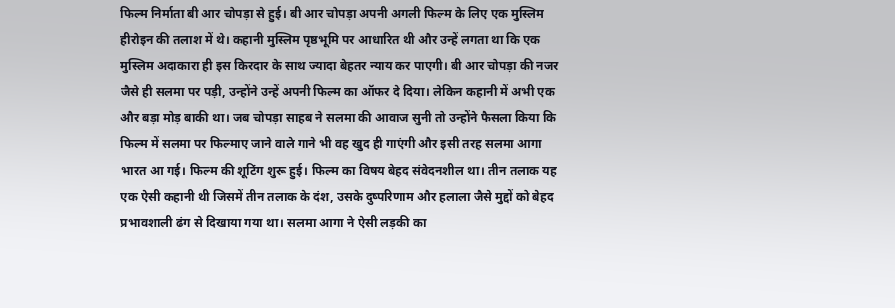फिल्म निर्माता बी आर चोपड़ा से हुई। बी आर चोपड़ा अपनी अगली फिल्म के लिए एक मुस्लिम हीरोइन की तलाश में थे। कहानी मुस्लिम पृष्ठभूमि पर आधारित थी और उन्हें लगता था कि एक मुस्लिम अदाकारा ही इस किरदार के साथ ज्यादा बेहतर न्याय कर पाएगी। बी आर चोपड़ा की नजर जैसे ही सलमा पर पड़ी, उन्होंने उन्हें अपनी फिल्म का ऑफर दे दिया। लेकिन कहानी में अभी एक और बड़ा मोड़ बाकी था। जब चोपड़ा साहब ने सलमा की आवाज सुनी तो उन्होंने फैसला किया कि फिल्म में सलमा पर फिल्माए जाने वाले गाने भी वह खुद ही गाएंगी और इसी तरह सलमा आगा भारत आ गई। फिल्म की शूटिंग शुरू हुई। फिल्म का विषय बेहद संवेदनशील था। तीन तलाक यह एक ऐसी कहानी थी जिसमें तीन तलाक के दंश, उसके दुष्परिणाम और हलाला जैसे मुद्दों को बेहद प्रभावशाली ढंग से दिखाया गया था। सलमा आगा ने ऐसी लड़की का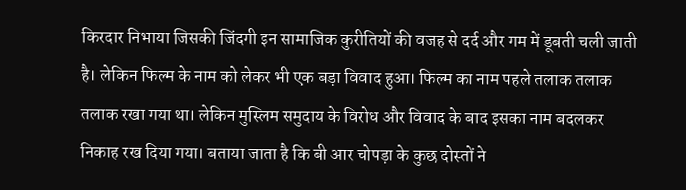किरदार निभाया जिसकी जिंदगी इन सामाजिक कुरीतियों की वजह से दर्द और गम में डूबती चली जाती है। लेकिन फिल्म के नाम को लेकर भी एक बड़ा विवाद हुआ। फिल्म का नाम पहले तलाक तलाक तलाक रखा गया था। लेकिन मुस्लिम समुदाय के विरोध और विवाद के बाद इसका नाम बदलकर निकाह रख दिया गया। बताया जाता है कि बी आर चोपड़ा के कुछ दोस्तों ने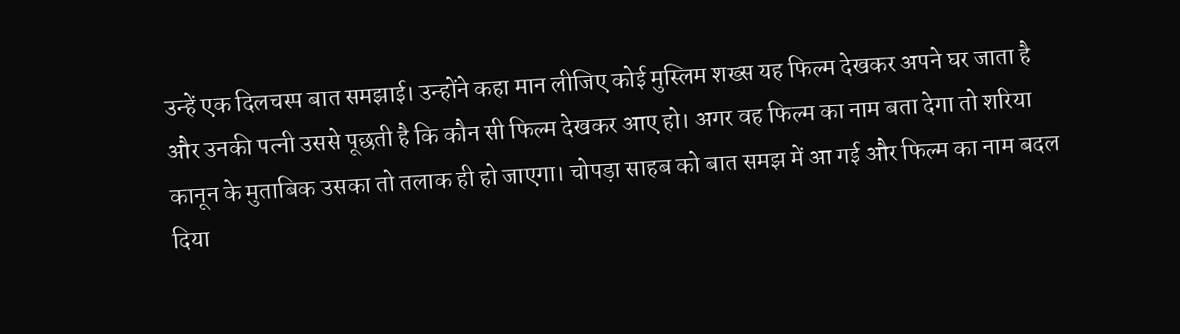उन्हें एक दिलचस्प बात समझाई। उन्होंने कहा मान लीजिए कोई मुस्लिम शख्स यह फिल्म देखकर अपने घर जाता है
और उनकी पत्नी उससे पूछती है कि कौन सी फिल्म देखकर आए हो। अगर वह फिल्म का नाम बता देगा तो शरिया कानून के मुताबिक उसका तो तलाक ही हो जाएगा। चोपड़ा साहब को बात समझ में आ गई और फिल्म का नाम बदल दिया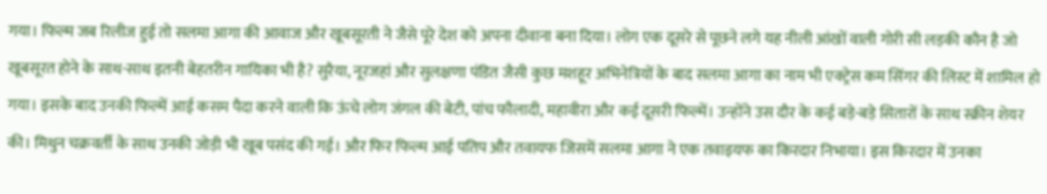गया। फिल्म जब रिलीज हुई तो सलमा आगा की आवाज और खूबसूरती ने जैसे पूरे देश को अपना दीवाना बना दिया। लोग एक दूसरे से पूछने लगे यह नीली आंखों वाली गोरी सी लड़की कौन है जो खूबसूरत होने के साथ-साथ इतनी बेहतरीन गायिका भी है? सुरैया, नूरजहां और सुलक्षणा पंडित जैसी कुछ मशहूर अभिनेत्रियों के बाद सलमा आगा का नाम भी एक्ट्रेस कम सिंगर की लिस्ट में शामिल हो गया। इसके बाद उनकी फिल्में आई कसम पैदा करने वाली कि ऊंचे लोग जंगल की बेटी, पांच फौलादी, महावीरा और कई दूसरी फिल्में। उन्होंने उस दौर के कई बड़े-बड़े सितारों के साथ स्क्रीन शेयर की। मिथुन चक्रवर्ती के साथ उनकी जोड़ी भी खूब पसंद की गई। और फिर फिल्म आई पतिप और तवायफ जिसमें सलमा आगा ने एक तवाइयफ का किरदार निभाया। इस किरदार में उनका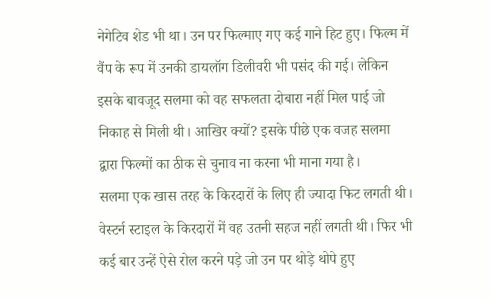नेगेटिव शेड भी था। उन पर फिल्माए गए कई गाने हिट हुए। फिल्म में वैंप के रूप में उनकी डायलॉग डिलीवरी भी पसंद की गई। लेकिन इसके बावजूद सलमा को वह सफलता दोबारा नहीं मिल पाई जो निकाह से मिली थी। आखिर क्यों? इसके पीछे एक वजह सलमा द्वारा फिल्मों का ठीक से चुनाव ना करना भी माना गया है।
सलमा एक खास तरह के किरदारों के लिए ही ज्यादा फिट लगती थी। वेस्टर्न स्टाइल के किरदारों में वह उतनी सहज नहीं लगती थी। फिर भी कई बार उन्हें ऐसे रोल करने पड़े जो उन पर थोड़े थोपे हुए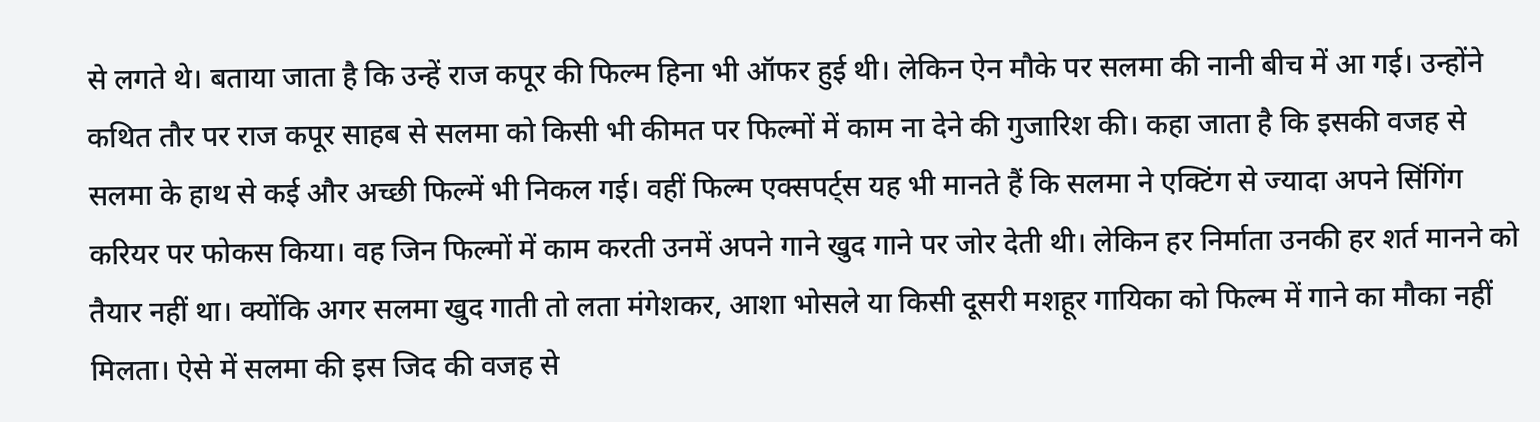से लगते थे। बताया जाता है कि उन्हें राज कपूर की फिल्म हिना भी ऑफर हुई थी। लेकिन ऐन मौके पर सलमा की नानी बीच में आ गई। उन्होंने कथित तौर पर राज कपूर साहब से सलमा को किसी भी कीमत पर फिल्मों में काम ना देने की गुजारिश की। कहा जाता है कि इसकी वजह से सलमा के हाथ से कई और अच्छी फिल्में भी निकल गई। वहीं फिल्म एक्सपर्ट्स यह भी मानते हैं कि सलमा ने एक्टिंग से ज्यादा अपने सिंगिंग करियर पर फोकस किया। वह जिन फिल्मों में काम करती उनमें अपने गाने खुद गाने पर जोर देती थी। लेकिन हर निर्माता उनकी हर शर्त मानने को तैयार नहीं था। क्योंकि अगर सलमा खुद गाती तो लता मंगेशकर, आशा भोसले या किसी दूसरी मशहूर गायिका को फिल्म में गाने का मौका नहीं मिलता। ऐसे में सलमा की इस जिद की वजह से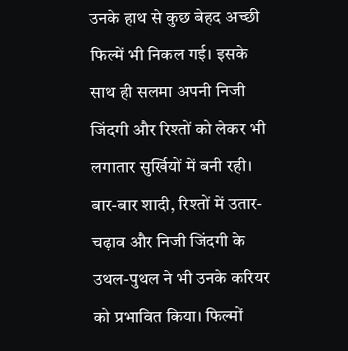उनके हाथ से कुछ बेहद अच्छी फिल्में भी निकल गई। इसके साथ ही सलमा अपनी निजी जिंदगी और रिश्तों को लेकर भी लगातार सुर्खियों में बनी रही। बार-बार शादी, रिश्तों में उतार-चढ़ाव और निजी जिंदगी के उथल-पुथल ने भी उनके करियर को प्रभावित किया। फिल्मों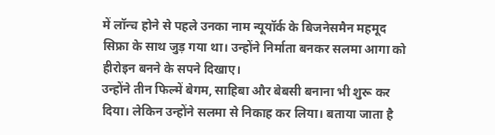में लॉन्च होने से पहले उनका नाम न्यूयॉर्क के बिजनेसमैन महमूद सिफ्रा के साथ जुड़ गया था। उन्होंने निर्माता बनकर सलमा आगा को हीरोइन बनने के सपने दिखाए।
उन्होंने तीन फिल्में बेगम, साहिबा और बेबसी बनाना भी शुरू कर दिया। लेकिन उन्होंने सलमा से निकाह कर लिया। बताया जाता है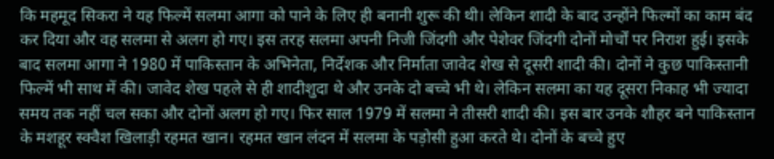कि महमूद सिकरा ने यह फिल्में सलमा आगा को पाने के लिए ही बनानी शुरू की थी। लेकिन शादी के बाद उन्होंने फिल्मों का काम बंद कर दिया और वह सलमा से अलग हो गए। इस तरह सलमा अपनी निजी जिंदगी और पेशेवर जिंदगी दोनों मोर्चों पर निराश हुई। इसके बाद सलमा आगा ने 1980 में पाकिस्तान के अभिनेता, निर्देशक और निर्माता जावेद शेख से दूसरी शादी की। दोनों ने कुछ पाकिस्तानी फिल्में भी साथ में की। जावेद शेख पहले से ही शादीशुदा थे और उनके दो बच्चे भी थे। लेकिन सलमा का यह दूसरा निकाह भी ज्यादा समय तक नहीं चल सका और दोनों अलग हो गए। फिर साल 1979 में सलमा ने तीसरी शादी की। इस बार उनके शौहर बने पाकिस्तान के मशहूर स्क्वैश खिलाड़ी रहमत खान। रहमत खान लंदन में सलमा के पड़ोसी हुआ करते थे। दोनों के बच्चे हुए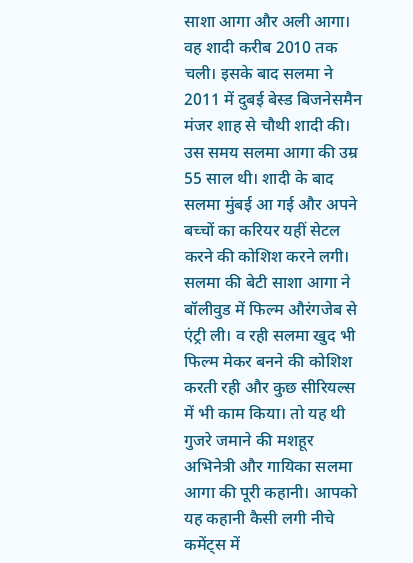साशा आगा और अली आगा। वह शादी करीब 2010 तक चली। इसके बाद सलमा ने 2011 में दुबई बेस्ड बिजनेसमैन मंजर शाह से चौथी शादी की। उस समय सलमा आगा की उम्र 55 साल थी। शादी के बाद सलमा मुंबई आ गई और अपने बच्चों का करियर यहीं सेटल करने की कोशिश करने लगी। सलमा की बेटी साशा आगा ने बॉलीवुड में फिल्म औरंगजेब से एंट्री ली। व रही सलमा खुद भी फिल्म मेकर बनने की कोशिश करती रही और कुछ सीरियल्स में भी काम किया। तो यह थी गुजरे जमाने की मशहूर अभिनेत्री और गायिका सलमा आगा की पूरी कहानी। आपको यह कहानी कैसी लगी नीचे कमेंट्स में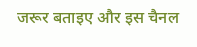जरूर बताइए और इस चैनल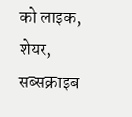को लाइक, शेयर, सब्सक्राइब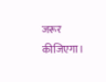जरूर कीजिएगा।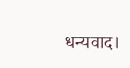धन्यवाद।